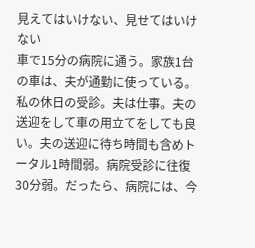見えてはいけない、見せてはいけない
車で15分の病院に通う。家族1台の車は、夫が通勤に使っている。私の休日の受診。夫は仕事。夫の送迎をして車の用立てをしても良い。夫の送迎に待ち時間も含めトータル1時間弱。病院受診に往復30分弱。だったら、病院には、今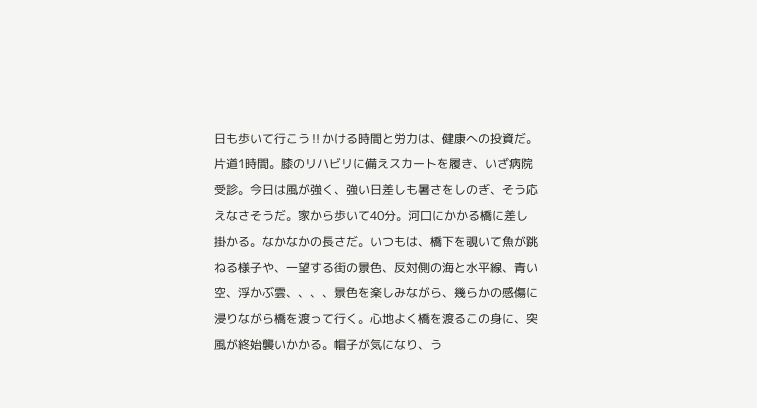日も歩いて行こう‼かける時間と労力は、健康への投資だ。片道1時間。膝のリハビリに備えスカートを履き、いざ病院受診。今日は風が強く、強い日差しも暑さをしのぎ、そう応えなさそうだ。家から歩いて40分。河口にかかる橋に差し掛かる。なかなかの長さだ。いつもは、橋下を覗いて魚が跳ねる様子や、一望する街の景色、反対側の海と水平線、青い空、浮かぶ雲、、、、景色を楽しみながら、幾らかの感傷に浸りながら橋を渡って行く。心地よく橋を渡るこの身に、突風が終始襲いかかる。帽子が気になり、う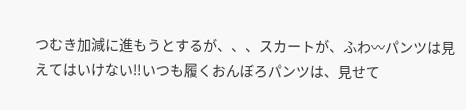つむき加減に進もうとするが、、、スカートが、ふわ〰パンツは見えてはいけない‼いつも履くおんぼろパンツは、見せて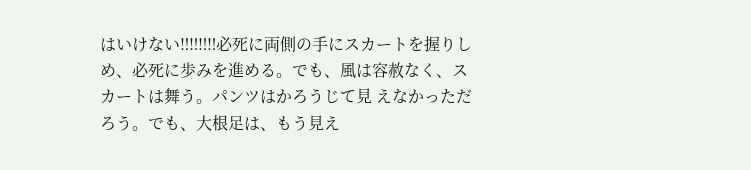はいけない‼‼‼‼必死に両側の手にスカートを握りしめ、必死に歩みを進める。でも、風は容赦なく、スカートは舞う。パンツはかろうじて見 えなかっただろう。でも、大根足は、もう見え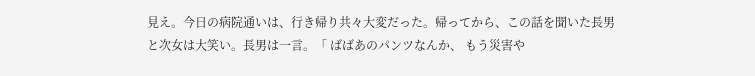見え。今日の病院通いは、行き帰り共々大変だった。帰ってから、この話を聞いた長男と次女は大笑い。長男は一言。「 ばばあのパンツなんか、 もう災害や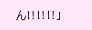ん‼‼‼」